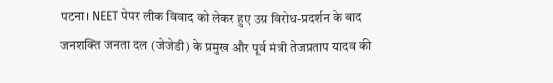पटना। NEET पेपर लीक विवाद को लेकर हुए उग्र विरोध-प्रदर्शन के बाद जनशक्ति जनता दल (जेजेडी) के प्रमुख और पूर्व मंत्री तेजप्रताप यादव की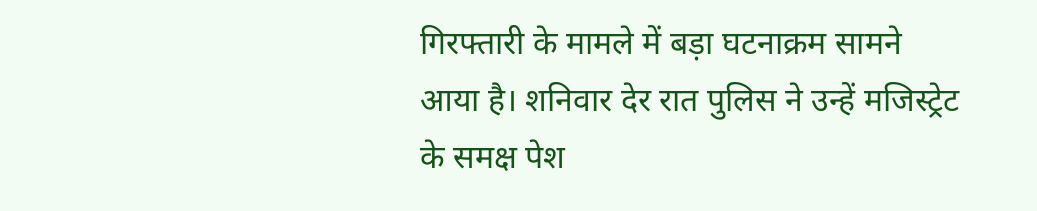गिरफ्तारी के मामले में बड़ा घटनाक्रम सामने आया है। शनिवार देर रात पुलिस ने उन्हें मजिस्ट्रेट के समक्ष पेश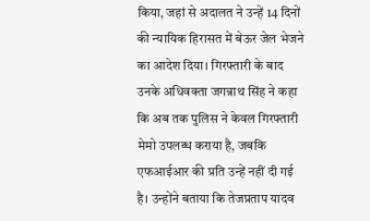किया, जहां से अदालत ने उन्हें 14 दिनों की न्यायिक हिरासत में बेऊर जेल भेजने का आदेश दिया। गिरफ्तारी के बाद उनके अधिवक्ता जगन्नाथ सिंह ने कहा कि अब तक पुलिस ने केवल गिरफ्तारी मेमो उपलब्ध कराया है, जबकि एफआईआर की प्रति उन्हें नहीं दी गई है। उन्होंने बताया कि तेजप्रताप यादव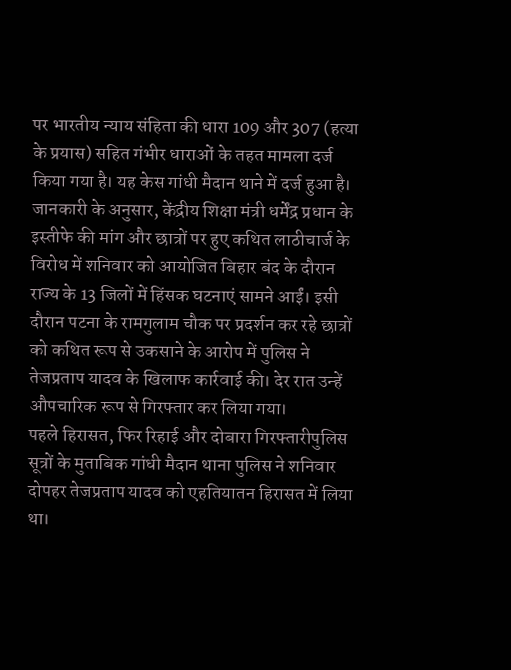पर भारतीय न्याय संहिता की धारा 109 और 307 (हत्या के प्रयास) सहित गंभीर धाराओं के तहत मामला दर्ज किया गया है। यह केस गांधी मैदान थाने में दर्ज हुआ है।
जानकारी के अनुसार, केंद्रीय शिक्षा मंत्री धर्मेंद्र प्रधान के इस्तीफे की मांग और छात्रों पर हुए कथित लाठीचार्ज के विरोध में शनिवार को आयोजित बिहार बंद के दौरान राज्य के 13 जिलों में हिंसक घटनाएं सामने आईं। इसी दौरान पटना के रामगुलाम चौक पर प्रदर्शन कर रहे छात्रों को कथित रूप से उकसाने के आरोप में पुलिस ने तेजप्रताप यादव के खिलाफ कार्रवाई की। देर रात उन्हें औपचारिक रूप से गिरफ्तार कर लिया गया।
पहले हिरासत, फिर रिहाई और दोबारा गिरफ्तारीपुलिस सूत्रों के मुताबिक गांधी मैदान थाना पुलिस ने शनिवार दोपहर तेजप्रताप यादव को एहतियातन हिरासत में लिया था।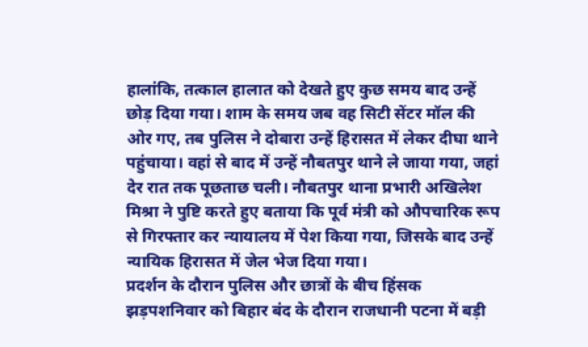हालांकि, तत्काल हालात को देखते हुए कुछ समय बाद उन्हें छोड़ दिया गया। शाम के समय जब वह सिटी सेंटर मॉल की ओर गए, तब पुलिस ने दोबारा उन्हें हिरासत में लेकर दीघा थाने पहुंचाया। वहां से बाद में उन्हें नौबतपुर थाने ले जाया गया, जहां देर रात तक पूछताछ चली। नौबतपुर थाना प्रभारी अखिलेश मिश्रा ने पुष्टि करते हुए बताया कि पूर्व मंत्री को औपचारिक रूप से गिरफ्तार कर न्यायालय में पेश किया गया, जिसके बाद उन्हें न्यायिक हिरासत में जेल भेज दिया गया।
प्रदर्शन के दौरान पुलिस और छात्रों के बीच हिंसक झड़पशनिवार को बिहार बंद के दौरान राजधानी पटना में बड़ी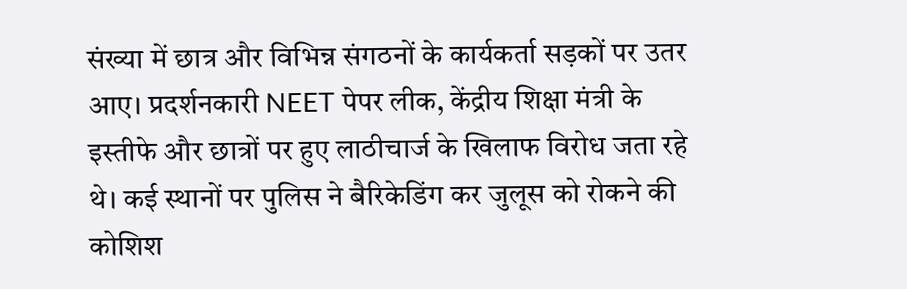संख्या में छात्र और विभिन्न संगठनों के कार्यकर्ता सड़कों पर उतर आए। प्रदर्शनकारी NEET पेपर लीक, केंद्रीय शिक्षा मंत्री के इस्तीफे और छात्रों पर हुए लाठीचार्ज के खिलाफ विरोध जता रहे थे। कई स्थानों पर पुलिस ने बैरिकेडिंग कर जुलूस को रोकने की कोशिश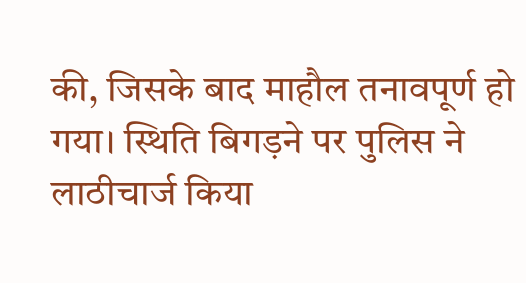की, जिसके बाद माहौल तनावपूर्ण हो गया। स्थिति बिगड़ने पर पुलिस ने लाठीचार्ज किया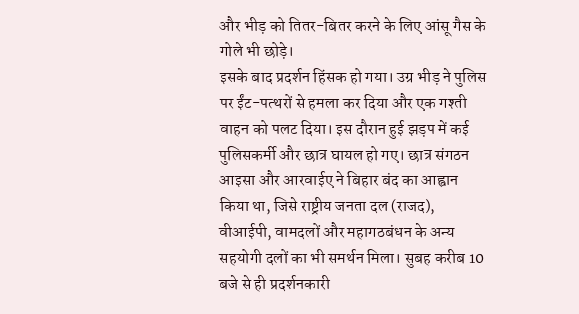और भीड़ को तितर-बितर करने के लिए आंसू गैस के गोले भी छोड़े।
इसके बाद प्रदर्शन हिंसक हो गया। उग्र भीड़ ने पुलिस पर ईंट-पत्थरों से हमला कर दिया और एक गश्ती वाहन को पलट दिया। इस दौरान हुई झड़प में कई पुलिसकर्मी और छात्र घायल हो गए। छात्र संगठन आइसा और आरवाईए ने बिहार बंद का आह्वान किया था, जिसे राष्ट्रीय जनता दल (राजद), वीआईपी, वामदलों और महागठबंधन के अन्य सहयोगी दलों का भी समर्थन मिला। सुबह करीब 10 बजे से ही प्रदर्शनकारी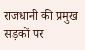राजधानी की प्रमुख सड़कों पर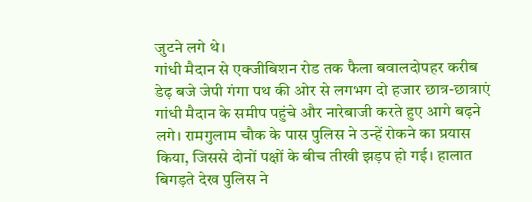जुटने लगे थे।
गांधी मैदान से एक्जीबिशन रोड तक फैला बवालदोपहर करीब डेढ़ बजे जेपी गंगा पथ की ओर से लगभग दो हजार छात्र-छात्राएं गांधी मैदान के समीप पहुंचे और नारेबाजी करते हुए आगे बढ़ने लगे। रामगुलाम चौक के पास पुलिस ने उन्हें रोकने का प्रयास किया, जिससे दोनों पक्षों के बीच तीखी झड़प हो गई। हालात बिगड़ते देख पुलिस ने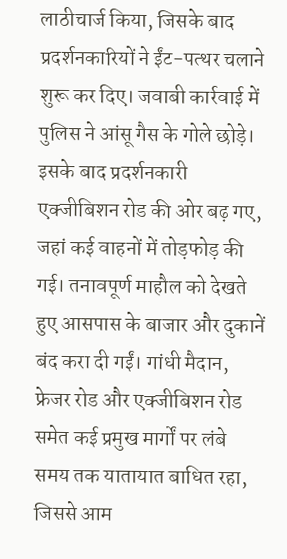लाठीचार्ज किया, जिसके बाद प्रदर्शनकारियों ने ईंट-पत्थर चलाने शुरू कर दिए। जवाबी कार्रवाई में पुलिस ने आंसू गैस के गोले छोड़े।
इसके बाद प्रदर्शनकारी एक्जीबिशन रोड की ओर बढ़ गए, जहां कई वाहनों में तोड़फोड़ की गई। तनावपूर्ण माहौल को देखते हुए आसपास के बाजार और दुकानें बंद करा दी गईं। गांधी मैदान, फ्रेजर रोड और एक्जीबिशन रोड समेत कई प्रमुख मार्गों पर लंबे समय तक यातायात बाधित रहा, जिससे आम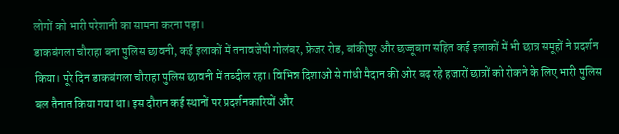लोगों को भारी परेशानी का सामना करना पड़ा।
डाकबंगला चौराहा बना पुलिस छावनी, कई इलाकों में तनावजेपी गोलंबर, फ्रेजर रोड, बांकीपुर और छज्जूबाग सहित कई इलाकों में भी छात्र समूहों ने प्रदर्शन किया। पूरे दिन डाकबंगला चौराहा पुलिस छावनी में तब्दील रहा। विभिन्न दिशाओं से गांधी मैदान की ओर बढ़ रहे हजारों छात्रों को रोकने के लिए भारी पुलिस बल तैनात किया गया था। इस दौरान कई स्थानों पर प्रदर्शनकारियों और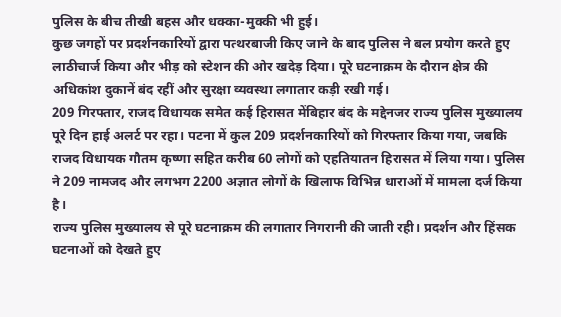पुलिस के बीच तीखी बहस और धक्का-मुक्की भी हुई।
कुछ जगहों पर प्रदर्शनकारियों द्वारा पत्थरबाजी किए जाने के बाद पुलिस ने बल प्रयोग करते हुए लाठीचार्ज किया और भीड़ को स्टेशन की ओर खदेड़ दिया। पूरे घटनाक्रम के दौरान क्षेत्र की अधिकांश दुकानें बंद रहीं और सुरक्षा व्यवस्था लगातार कड़ी रखी गई।
209 गिरफ्तार, राजद विधायक समेत कई हिरासत मेंबिहार बंद के मद्देनजर राज्य पुलिस मुख्यालय पूरे दिन हाई अलर्ट पर रहा। पटना में कुल 209 प्रदर्शनकारियों को गिरफ्तार किया गया, जबकि राजद विधायक गौतम कृष्णा सहित करीब 60 लोगों को एहतियातन हिरासत में लिया गया। पुलिस ने 209 नामजद और लगभग 2200 अज्ञात लोगों के खिलाफ विभिन्न धाराओं में मामला दर्ज किया है।
राज्य पुलिस मुख्यालय से पूरे घटनाक्रम की लगातार निगरानी की जाती रही। प्रदर्शन और हिंसक घटनाओं को देखते हुए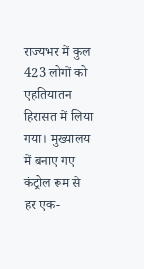राज्यभर में कुल 423 लोगों को एहतियातन हिरासत में लिया गया। मुख्यालय में बनाए गए कंट्रोल रूम से हर एक-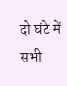दो घंटे में सभी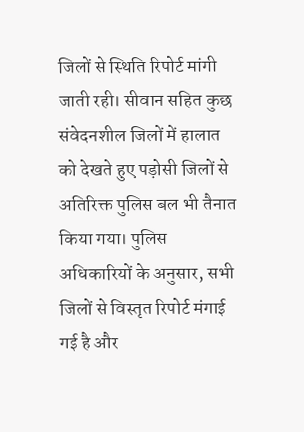जिलों से स्थिति रिपोर्ट मांगी जाती रही। सीवान सहित कुछ संवेदनशील जिलों में हालात को देखते हुए पड़ोसी जिलों से अतिरिक्त पुलिस बल भी तैनात किया गया। पुलिस अधिकारियों के अनुसार, सभी जिलों से विस्तृत रिपोर्ट मंगाई गई है और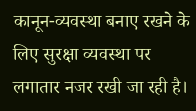कानून-व्यवस्था बनाए रखने के लिए सुरक्षा व्यवस्था पर लगातार नजर रखी जा रही है।